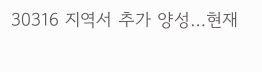30316 지역서 추가 양성…현재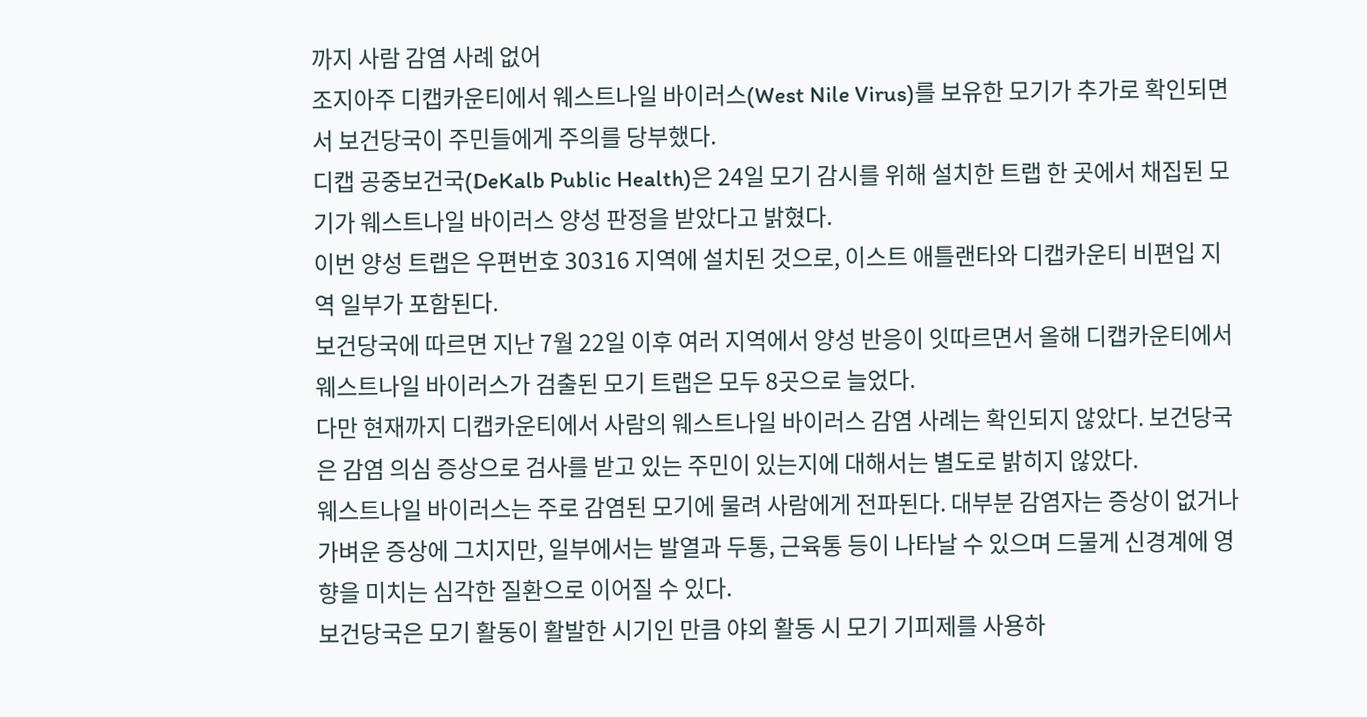까지 사람 감염 사례 없어
조지아주 디캡카운티에서 웨스트나일 바이러스(West Nile Virus)를 보유한 모기가 추가로 확인되면서 보건당국이 주민들에게 주의를 당부했다.
디캡 공중보건국(DeKalb Public Health)은 24일 모기 감시를 위해 설치한 트랩 한 곳에서 채집된 모기가 웨스트나일 바이러스 양성 판정을 받았다고 밝혔다.
이번 양성 트랩은 우편번호 30316 지역에 설치된 것으로, 이스트 애틀랜타와 디캡카운티 비편입 지역 일부가 포함된다.
보건당국에 따르면 지난 7월 22일 이후 여러 지역에서 양성 반응이 잇따르면서 올해 디캡카운티에서 웨스트나일 바이러스가 검출된 모기 트랩은 모두 8곳으로 늘었다.
다만 현재까지 디캡카운티에서 사람의 웨스트나일 바이러스 감염 사례는 확인되지 않았다. 보건당국은 감염 의심 증상으로 검사를 받고 있는 주민이 있는지에 대해서는 별도로 밝히지 않았다.
웨스트나일 바이러스는 주로 감염된 모기에 물려 사람에게 전파된다. 대부분 감염자는 증상이 없거나 가벼운 증상에 그치지만, 일부에서는 발열과 두통, 근육통 등이 나타날 수 있으며 드물게 신경계에 영향을 미치는 심각한 질환으로 이어질 수 있다.
보건당국은 모기 활동이 활발한 시기인 만큼 야외 활동 시 모기 기피제를 사용하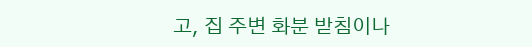고, 집 주변 화분 받침이나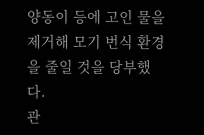양동이 등에 고인 물을 제거해 모기 번식 환경을 줄일 것을 당부했다.
관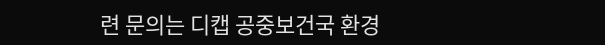련 문의는 디캡 공중보건국 환경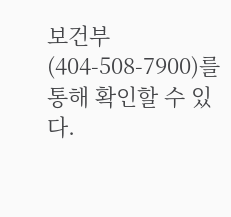보건부(404-508-7900)를 통해 확인할 수 있다.